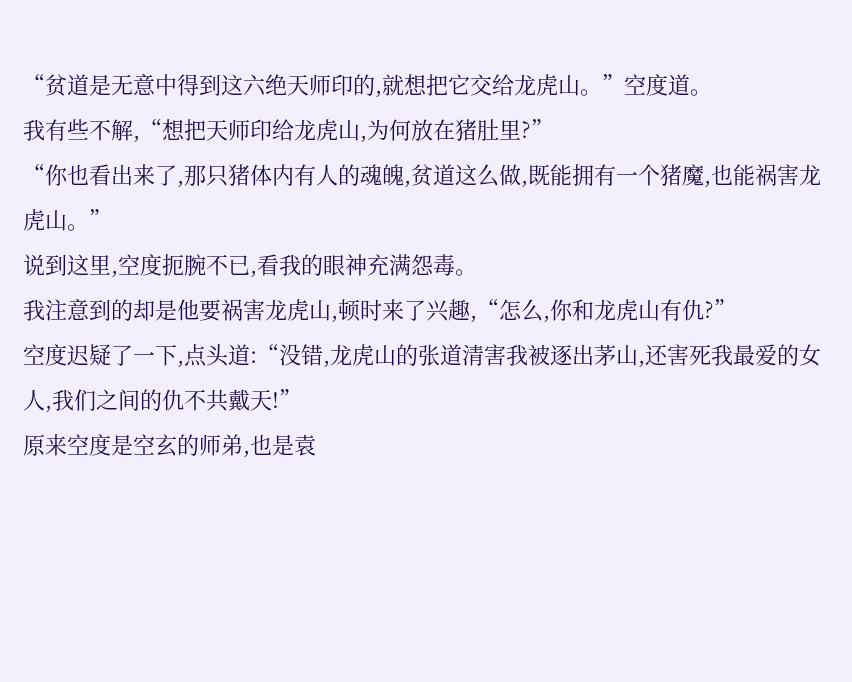“贫道是无意中得到这六绝天师印的,就想把它交给龙虎山。”空度道。
我有些不解,“想把天师印给龙虎山,为何放在猪肚里?”
“你也看出来了,那只猪体内有人的魂魄,贫道这么做,既能拥有一个猪魔,也能祸害龙虎山。”
说到这里,空度扼腕不已,看我的眼神充满怨毒。
我注意到的却是他要祸害龙虎山,顿时来了兴趣,“怎么,你和龙虎山有仇?”
空度迟疑了一下,点头道:“没错,龙虎山的张道清害我被逐出茅山,还害死我最爱的女人,我们之间的仇不共戴天!”
原来空度是空玄的师弟,也是袁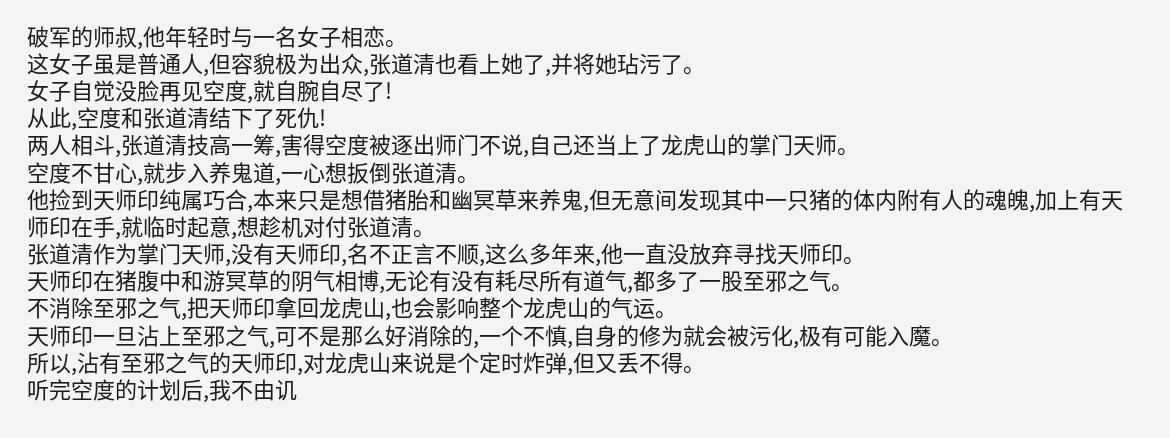破军的师叔,他年轻时与一名女子相恋。
这女子虽是普通人,但容貌极为出众,张道清也看上她了,并将她玷污了。
女子自觉没脸再见空度,就自腕自尽了!
从此,空度和张道清结下了死仇!
两人相斗,张道清技高一筹,害得空度被逐出师门不说,自己还当上了龙虎山的掌门天师。
空度不甘心,就步入养鬼道,一心想扳倒张道清。
他捡到天师印纯属巧合,本来只是想借猪胎和幽冥草来养鬼,但无意间发现其中一只猪的体内附有人的魂魄,加上有天师印在手,就临时起意,想趁机对付张道清。
张道清作为掌门天师,没有天师印,名不正言不顺,这么多年来,他一直没放弃寻找天师印。
天师印在猪腹中和游冥草的阴气相博,无论有没有耗尽所有道气,都多了一股至邪之气。
不消除至邪之气,把天师印拿回龙虎山,也会影响整个龙虎山的气运。
天师印一旦沾上至邪之气,可不是那么好消除的,一个不慎,自身的修为就会被污化,极有可能入魔。
所以,沾有至邪之气的天师印,对龙虎山来说是个定时炸弹,但又丢不得。
听完空度的计划后,我不由讥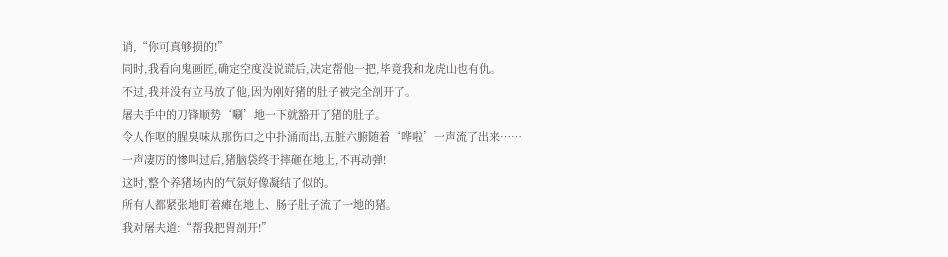诮,“你可真够损的!”
同时,我看向鬼画匠,确定空度没说谎后,决定帮他一把,毕竟我和龙虎山也有仇。
不过,我并没有立马放了他,因为刚好猪的肚子被完全剖开了。
屠夫手中的刀锋顺势‘唰’地一下就豁开了猪的肚子。
令人作呕的腥臭味从那伤口之中扑涌而出,五脏六腑随着‘哗啦’一声流了出来……
一声凄厉的惨叫过后,猪脑袋终于摔砸在地上,不再动弹!
这时,整个养猪场内的气氛好像凝结了似的。
所有人都紧张地盯着瘫在地上、肠子肚子流了一地的猪。
我对屠夫道:“帮我把胃剖开!”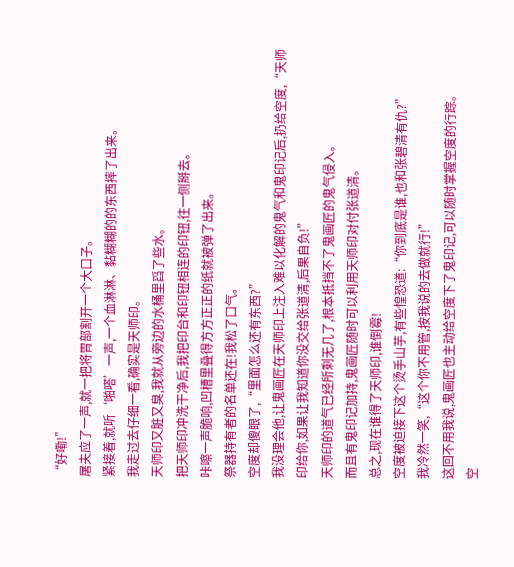“好嘞!”
屠夫应了一声,就一把将胃部割开一个大口子。
紧接着,就听‘啪嗒’一声,一个血淋淋、黏糊糊的的东西摔了出来。
我走过去仔细一看,确实是天师印。
天师印又脏又臭,我就从旁边的水桶里舀了些水。
把天师印冲洗干净后,我把印台和印钮相连的印钮,往一侧掰去。
咔嚓一声脆响,凹槽里叠得方方正正的纸就被弹了出来。
祭器持有者的名单还在!我松了口气。
空度却傻眼了,“里面怎么还有东西?”
我没理会他,让鬼画匠在天师印上注入难以化解的鬼气和鬼印记后,扔给空度,“天师印给你,如果让我知道你没交给张道清,后果自负!”
天师印的道气已经所剩无几了,根本抵挡不了鬼画匠的鬼气侵入。
而且有鬼印记加持,鬼画匠随时可以利用天师印对付张道清。
总之,现在谁得了天师印,谁倒霉!
空度被迫接下这个烫手山芋,有些惶恐道:“你到底是谁,也和张碧清有仇?”
我冷然一笑,“这个你不用管,按我说的去做就行!”
这回不用我说,鬼画匠也主动给空度下了鬼印记,可以随时掌握空度的行踪。
空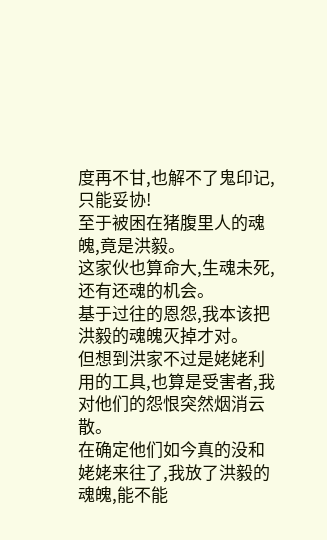度再不甘,也解不了鬼印记,只能妥协!
至于被困在猪腹里人的魂魄,竟是洪毅。
这家伙也算命大,生魂未死,还有还魂的机会。
基于过往的恩怨,我本该把洪毅的魂魄灭掉才对。
但想到洪家不过是姥姥利用的工具,也算是受害者,我对他们的怨恨突然烟消云散。
在确定他们如今真的没和姥姥来往了,我放了洪毅的魂魄,能不能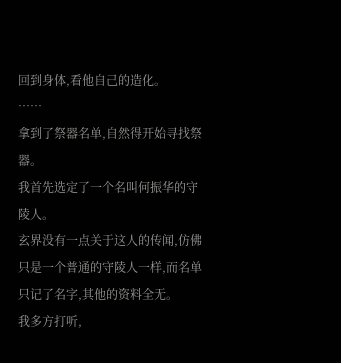回到身体,看他自己的造化。
……
拿到了祭器名单,自然得开始寻找祭器。
我首先选定了一个名叫何振华的守陵人。
玄界没有一点关于这人的传闻,仿佛只是一个普通的守陵人一样,而名单只记了名字,其他的资料全无。
我多方打听,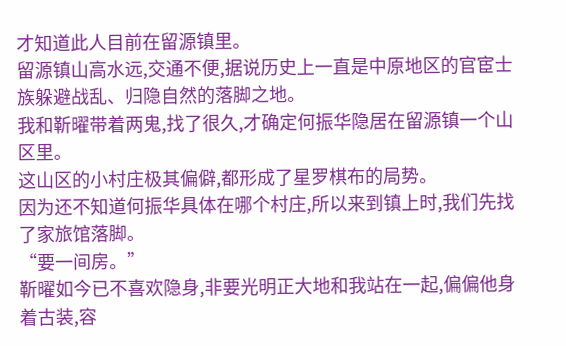才知道此人目前在留源镇里。
留源镇山高水远,交通不便,据说历史上一直是中原地区的官宦士族躲避战乱、归隐自然的落脚之地。
我和靳曜带着两鬼,找了很久,才确定何振华隐居在留源镇一个山区里。
这山区的小村庄极其偏僻,都形成了星罗棋布的局势。
因为还不知道何振华具体在哪个村庄,所以来到镇上时,我们先找了家旅馆落脚。
“要一间房。”
靳曜如今已不喜欢隐身,非要光明正大地和我站在一起,偏偏他身着古装,容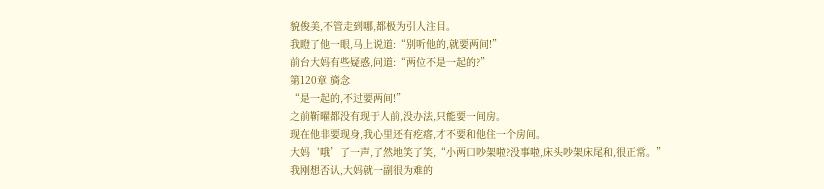貌俊美,不管走到哪,都极为引人注目。
我瞪了他一眼,马上说道:“别听他的,就要两间!”
前台大妈有些疑惑,问道:“两位不是一起的?”
第120章 旖念
“是一起的,不过要两间!”
之前靳曜都没有现于人前,没办法,只能要一间房。
现在他非要现身,我心里还有疙瘩,才不要和他住一个房间。
大妈‘哦’了一声,了然地笑了笑,“小两口吵架啦?没事啦,床头吵架床尾和,很正常。”
我刚想否认,大妈就一副很为难的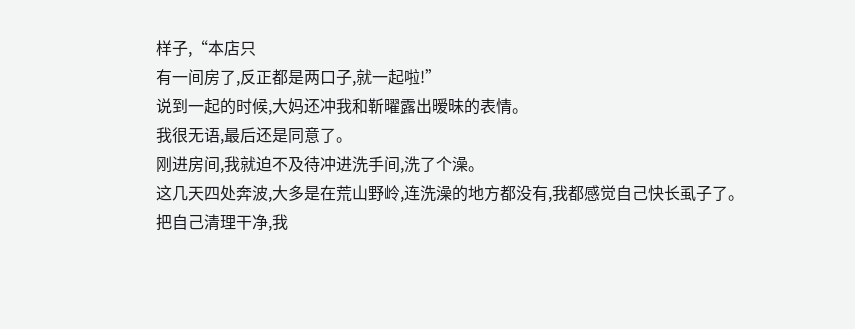样子,“本店只
有一间房了,反正都是两口子,就一起啦!”
说到一起的时候,大妈还冲我和靳曜露出暧昧的表情。
我很无语,最后还是同意了。
刚进房间,我就迫不及待冲进洗手间,洗了个澡。
这几天四处奔波,大多是在荒山野岭,连洗澡的地方都没有,我都感觉自己快长虱子了。
把自己清理干净,我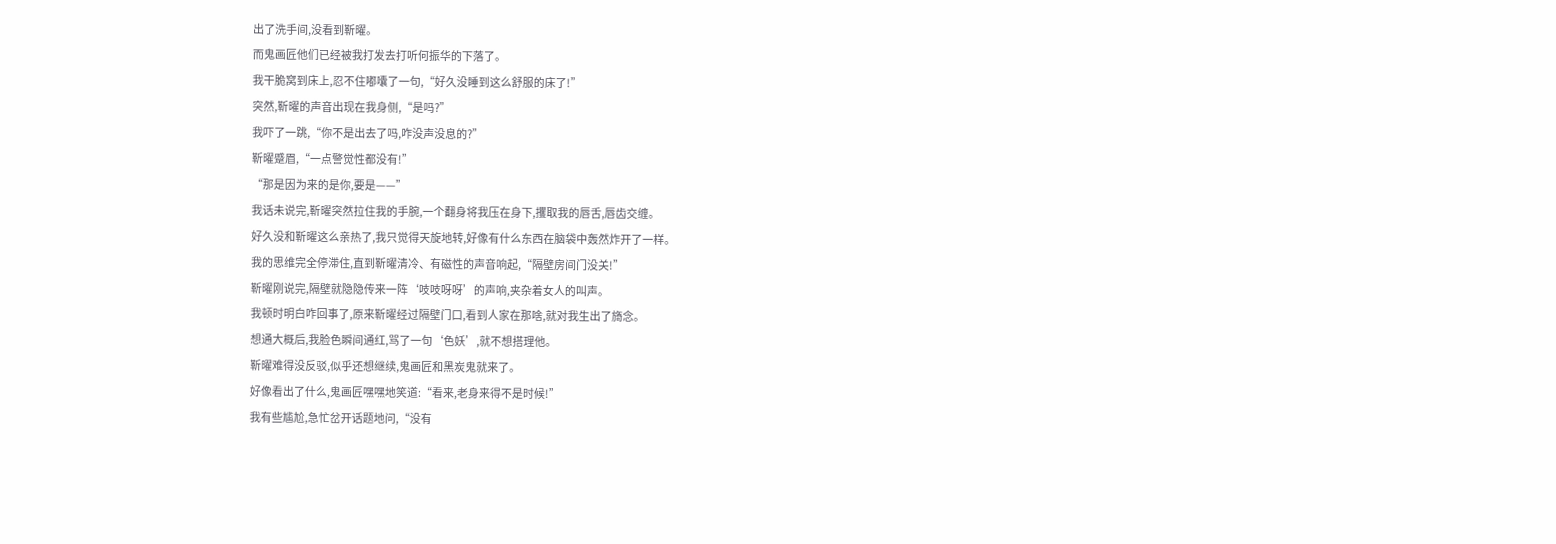出了洗手间,没看到靳曜。
而鬼画匠他们已经被我打发去打听何振华的下落了。
我干脆窝到床上,忍不住嘟囔了一句,“好久没睡到这么舒服的床了!”
突然,靳曜的声音出现在我身侧,“是吗?”
我吓了一跳,“你不是出去了吗,咋没声没息的?”
靳曜蹙眉,“一点警觉性都没有!”
“那是因为来的是你,要是——”
我话未说完,靳曜突然拉住我的手腕,一个翻身将我压在身下,攫取我的唇舌,唇齿交缠。
好久没和靳曜这么亲热了,我只觉得天旋地转,好像有什么东西在脑袋中轰然炸开了一样。
我的思维完全停滞住,直到靳曜清冷、有磁性的声音响起,“隔壁房间门没关!”
靳曜刚说完,隔壁就隐隐传来一阵‘吱吱呀呀’的声响,夹杂着女人的叫声。
我顿时明白咋回事了,原来靳曜经过隔壁门口,看到人家在那啥,就对我生出了旖念。
想通大概后,我脸色瞬间通红,骂了一句‘色妖’,就不想搭理他。
靳曜难得没反驳,似乎还想继续,鬼画匠和黑炭鬼就来了。
好像看出了什么,鬼画匠嘿嘿地笑道:“看来,老身来得不是时候!”
我有些尴尬,急忙岔开话题地问,“没有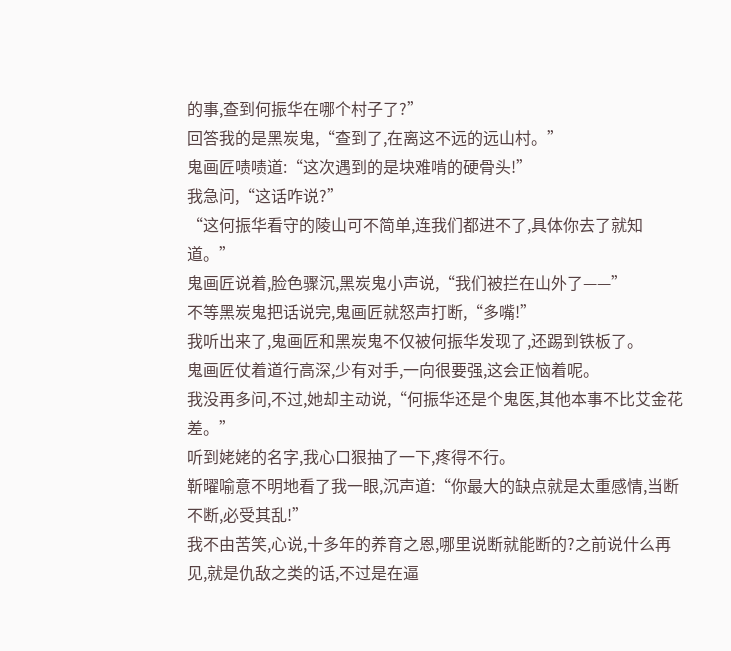的事,查到何振华在哪个村子了?”
回答我的是黑炭鬼,“查到了,在离这不远的远山村。”
鬼画匠啧啧道:“这次遇到的是块难啃的硬骨头!”
我急问,“这话咋说?”
“这何振华看守的陵山可不简单,连我们都进不了,具体你去了就知道。”
鬼画匠说着,脸色骤沉,黑炭鬼小声说,“我们被拦在山外了——”
不等黑炭鬼把话说完,鬼画匠就怒声打断,“多嘴!”
我听出来了,鬼画匠和黑炭鬼不仅被何振华发现了,还踢到铁板了。
鬼画匠仗着道行高深,少有对手,一向很要强,这会正恼着呢。
我没再多问,不过,她却主动说,“何振华还是个鬼医,其他本事不比艾金花差。”
听到姥姥的名字,我心口狠抽了一下,疼得不行。
靳曜喻意不明地看了我一眼,沉声道:“你最大的缺点就是太重感情,当断不断,必受其乱!”
我不由苦笑,心说,十多年的养育之恩,哪里说断就能断的?之前说什么再见,就是仇敌之类的话,不过是在逼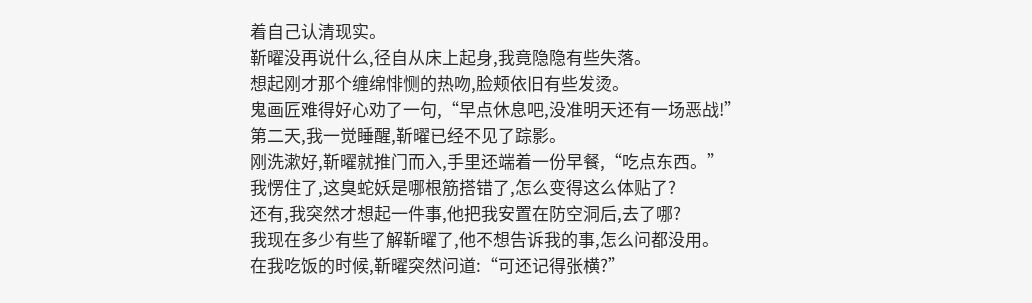着自己认清现实。
靳曜没再说什么,径自从床上起身,我竟隐隐有些失落。
想起刚才那个缠绵悱恻的热吻,脸颊依旧有些发烫。
鬼画匠难得好心劝了一句,“早点休息吧,没准明天还有一场恶战!”
第二天,我一觉睡醒,靳曜已经不见了踪影。
刚洗漱好,靳曜就推门而入,手里还端着一份早餐,“吃点东西。”
我愣住了,这臭蛇妖是哪根筋搭错了,怎么变得这么体贴了?
还有,我突然才想起一件事,他把我安置在防空洞后,去了哪?
我现在多少有些了解靳曜了,他不想告诉我的事,怎么问都没用。
在我吃饭的时候,靳曜突然问道:“可还记得张横?”